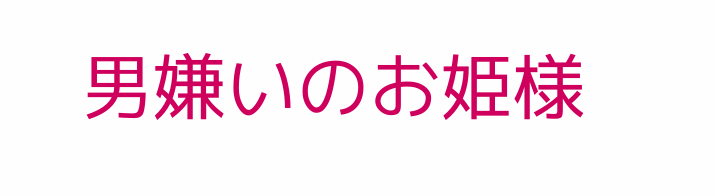男嫌いのお姫様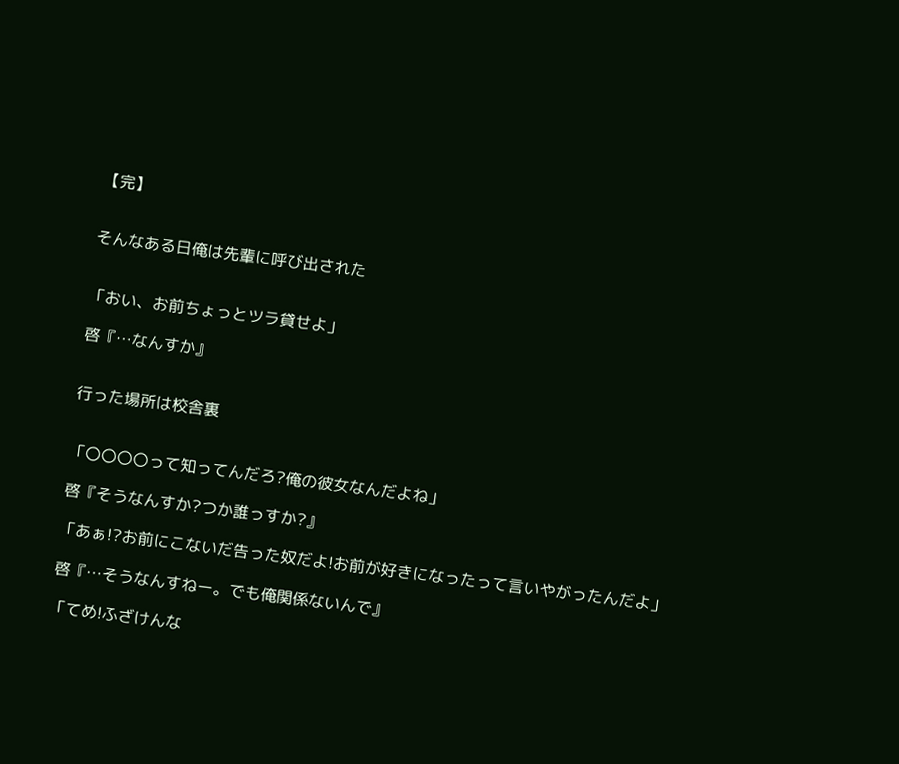【完】


そんなある日俺は先輩に呼び出された


「おい、お前ちょっとツラ貸せよ」

啓『…なんすか』


行った場所は校舎裏


「〇〇〇〇って知ってんだろ?俺の彼女なんだよね」

啓『そうなんすか?つか誰っすか?』

「あぁ!?お前にこないだ告った奴だよ!お前が好きになったって言いやがったんだよ」

啓『…そうなんすねー。でも俺関係ないんで』

「てめ!ふざけんな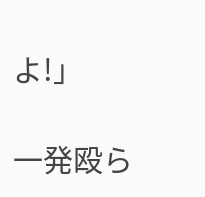よ!」

一発殴ら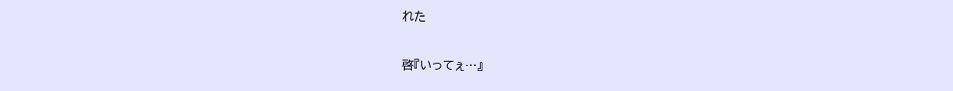れた

啓『いってぇ…』